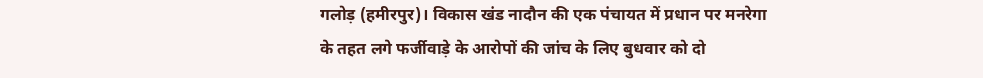गलोड़ (हमीरपुर)। विकास खंड नादौन की एक पंचायत में प्रधान पर मनरेगा के तहत लगे फर्जीवाड़े के आरोपों की जांच के लिए बुधवार को दो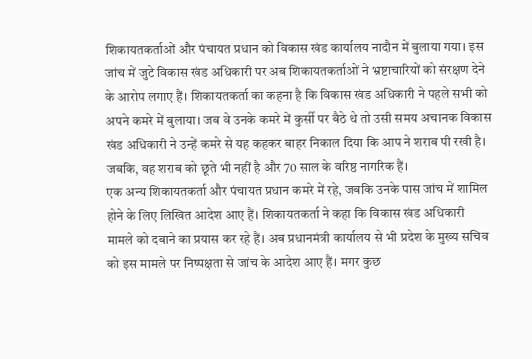शिकायतकर्ताओं और पंचायत प्रधान को विकास खंड कार्यालय नादौन में बुलाया गया। इस जांच में जुटे विकास खंड अधिकारी पर अब शिकायतकर्ताओं ने भ्रष्टाचारियों को संरक्षण देने के आरोप लगाए हैं। शिकायतकर्ता का कहना है कि विकास खंड अधिकारी ने पहले सभी को अपने कमरे में बुलाया। जब वे उनके कमरे में कुर्सी पर बैठे थे तो उसी समय अचानक विकास खंड अधिकारी ने उन्हें कमरे से यह कहकर बाहर निकाल दिया कि आप ने शराब पी रखी है। जबकि, वह शराब को छूते भी नहीं है और 70 साल के वरिष्ठ नागरिक हैं।
एक अन्य शिकायतकर्ता और पंचायत प्रधान कमरे में रहे, जबकि उनके पास जांच में शामिल होने के लिए लिखित आदेश आए हैं। शिकायतकर्ता ने कहा कि विकास खंड अधिकारी मामले को दबाने का प्रयास कर रहे हैं। अब प्रधानमंत्री कार्यालय से भी प्रदेश के मुख्य सचिव को इस मामले पर निष्पक्षता से जांच के आदेश आए हैं। मगर कुछ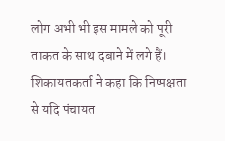लोग अभी भी इस मामले को पूरी ताकत के साथ दबाने में लगे हैं। शिकायतकर्ता ने कहा कि निष्पक्षता से यदि पंचायत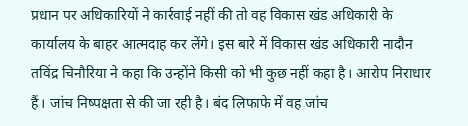प्रधान पर अधिकारियों ने कार्रवाई नहीं की तो वह विकास खंड अधिकारी के कार्यालय के बाहर आत्मदाह कर लेंगे। इस बारे में विकास खंड अधिकारी नादौन तविंद्र चिनौरिया ने कहा कि उन्होंने किसी को भी कुछ नहीं कहा है। आरोप निराधार हैं। जांच निष्पक्षता से की जा रही है। बंद लिफाफे में वह जांच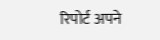रिपोर्ट अपने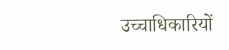उच्चाधिकारियों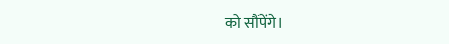को सौंपेंगे।